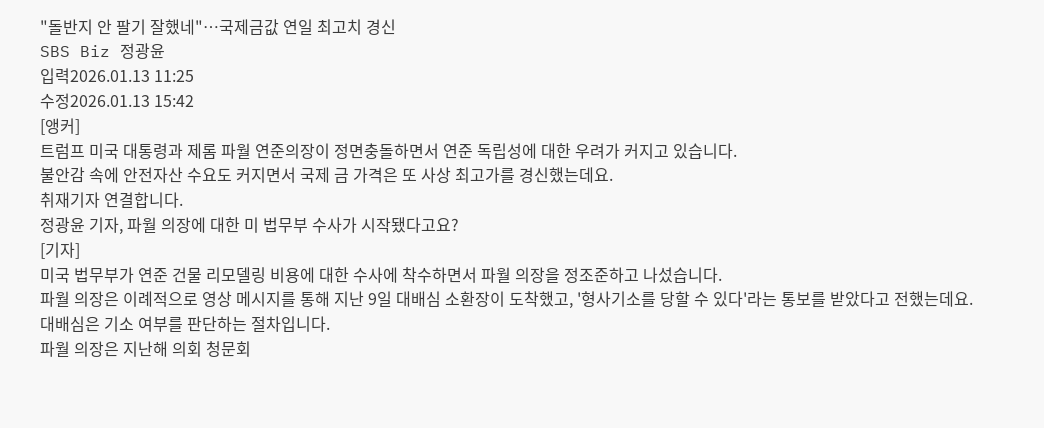"돌반지 안 팔기 잘했네"…국제금값 연일 최고치 경신
SBS Biz 정광윤
입력2026.01.13 11:25
수정2026.01.13 15:42
[앵커]
트럼프 미국 대통령과 제롬 파월 연준의장이 정면충돌하면서 연준 독립성에 대한 우려가 커지고 있습니다.
불안감 속에 안전자산 수요도 커지면서 국제 금 가격은 또 사상 최고가를 경신했는데요.
취재기자 연결합니다.
정광윤 기자, 파월 의장에 대한 미 법무부 수사가 시작됐다고요?
[기자]
미국 법무부가 연준 건물 리모델링 비용에 대한 수사에 착수하면서 파월 의장을 정조준하고 나섰습니다.
파월 의장은 이례적으로 영상 메시지를 통해 지난 9일 대배심 소환장이 도착했고, '형사기소를 당할 수 있다'라는 통보를 받았다고 전했는데요.
대배심은 기소 여부를 판단하는 절차입니다.
파월 의장은 지난해 의회 청문회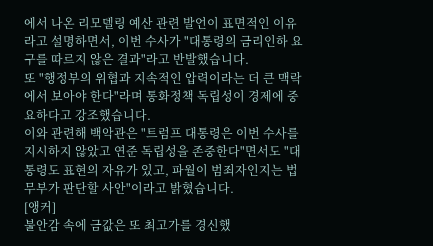에서 나온 리모델링 예산 관련 발언이 표면적인 이유라고 설명하면서, 이번 수사가 "대통령의 금리인하 요구를 따르지 않은 결과"라고 반발했습니다.
또 "행정부의 위협과 지속적인 압력이라는 더 큰 맥락에서 보아야 한다"라며 통화정책 독립성이 경제에 중요하다고 강조했습니다.
이와 관련해 백악관은 "트럼프 대통령은 이번 수사를 지시하지 않았고 연준 독립성을 존중한다"면서도 "대통령도 표현의 자유가 있고, 파월이 범죄자인지는 법무부가 판단할 사안"이라고 밝혔습니다.
[앵커]
불안감 속에 금값은 또 최고가를 경신했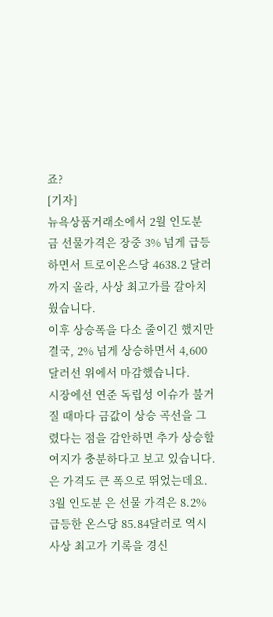죠?
[기자]
뉴욕상품거래소에서 2월 인도분 금 선물가격은 장중 3% 넘게 급등하면서 트로이온스당 4638.2 달러까지 올라, 사상 최고가를 갈아치웠습니다.
이후 상승폭을 다소 줄이긴 했지만 결국, 2% 넘게 상승하면서 4,600 달러선 위에서 마감했습니다.
시장에선 연준 독립성 이슈가 불거질 때마다 금값이 상승 곡선을 그렸다는 점을 감안하면 추가 상승할 여지가 충분하다고 보고 있습니다.
은 가격도 큰 폭으로 뛰었는데요.
3월 인도분 은 선물 가격은 8.2% 급등한 온스당 85.84달러로 역시 사상 최고가 기록을 경신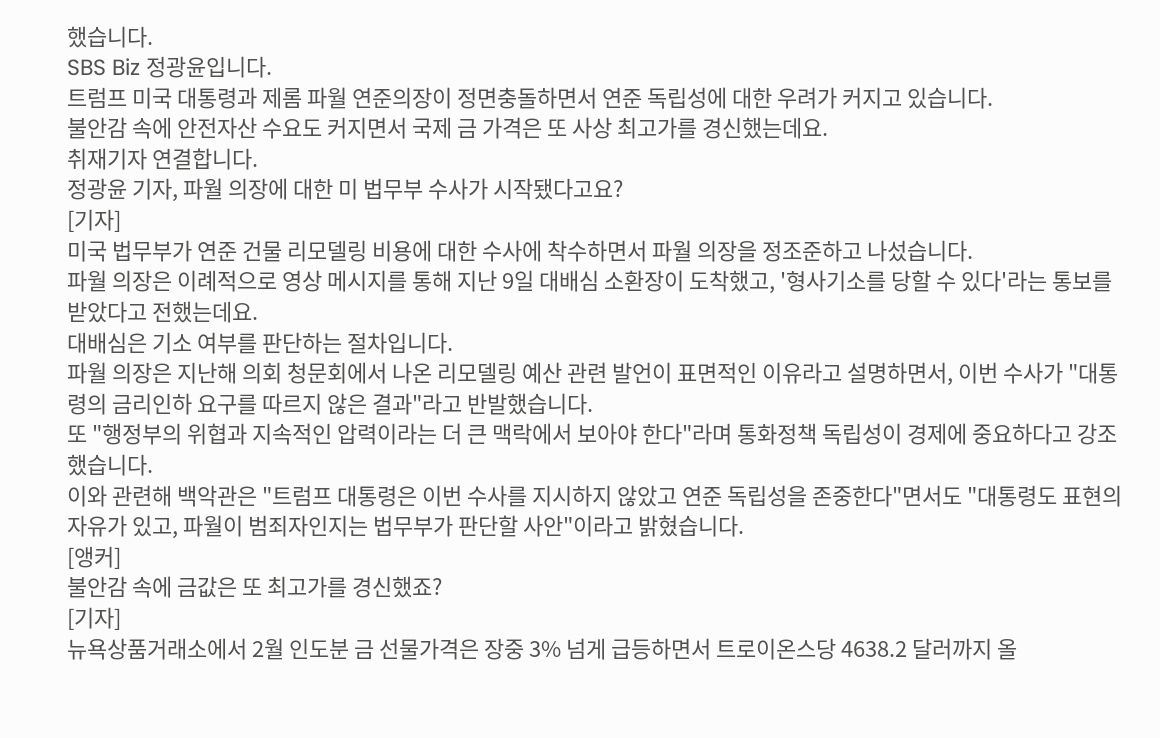했습니다.
SBS Biz 정광윤입니다.
트럼프 미국 대통령과 제롬 파월 연준의장이 정면충돌하면서 연준 독립성에 대한 우려가 커지고 있습니다.
불안감 속에 안전자산 수요도 커지면서 국제 금 가격은 또 사상 최고가를 경신했는데요.
취재기자 연결합니다.
정광윤 기자, 파월 의장에 대한 미 법무부 수사가 시작됐다고요?
[기자]
미국 법무부가 연준 건물 리모델링 비용에 대한 수사에 착수하면서 파월 의장을 정조준하고 나섰습니다.
파월 의장은 이례적으로 영상 메시지를 통해 지난 9일 대배심 소환장이 도착했고, '형사기소를 당할 수 있다'라는 통보를 받았다고 전했는데요.
대배심은 기소 여부를 판단하는 절차입니다.
파월 의장은 지난해 의회 청문회에서 나온 리모델링 예산 관련 발언이 표면적인 이유라고 설명하면서, 이번 수사가 "대통령의 금리인하 요구를 따르지 않은 결과"라고 반발했습니다.
또 "행정부의 위협과 지속적인 압력이라는 더 큰 맥락에서 보아야 한다"라며 통화정책 독립성이 경제에 중요하다고 강조했습니다.
이와 관련해 백악관은 "트럼프 대통령은 이번 수사를 지시하지 않았고 연준 독립성을 존중한다"면서도 "대통령도 표현의 자유가 있고, 파월이 범죄자인지는 법무부가 판단할 사안"이라고 밝혔습니다.
[앵커]
불안감 속에 금값은 또 최고가를 경신했죠?
[기자]
뉴욕상품거래소에서 2월 인도분 금 선물가격은 장중 3% 넘게 급등하면서 트로이온스당 4638.2 달러까지 올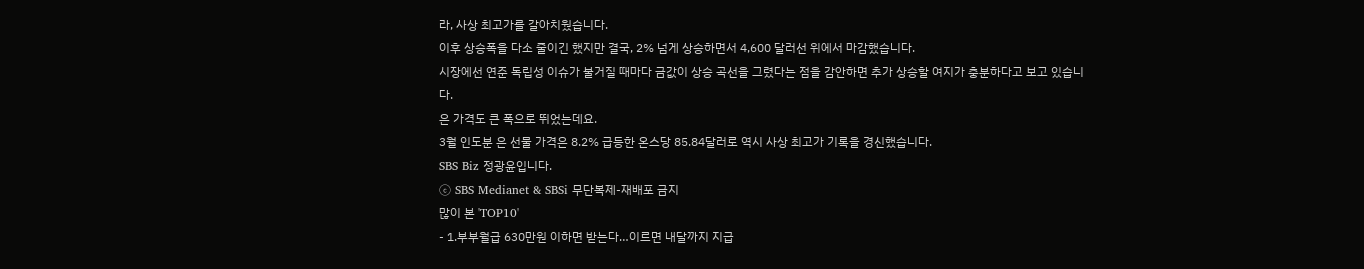라, 사상 최고가를 갈아치웠습니다.
이후 상승폭을 다소 줄이긴 했지만 결국, 2% 넘게 상승하면서 4,600 달러선 위에서 마감했습니다.
시장에선 연준 독립성 이슈가 불거질 때마다 금값이 상승 곡선을 그렸다는 점을 감안하면 추가 상승할 여지가 충분하다고 보고 있습니다.
은 가격도 큰 폭으로 뛰었는데요.
3월 인도분 은 선물 가격은 8.2% 급등한 온스당 85.84달러로 역시 사상 최고가 기록을 경신했습니다.
SBS Biz 정광윤입니다.
ⓒ SBS Medianet & SBSi 무단복제-재배포 금지
많이 본 'TOP10'
- 1.부부월급 630만원 이하면 받는다…이르면 내달까지 지급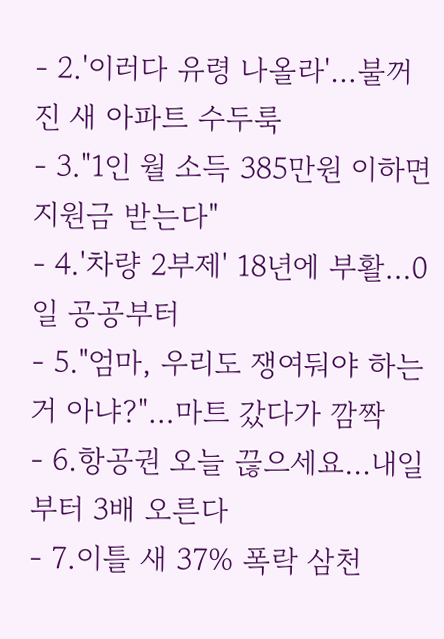- 2.'이러다 유령 나올라'…불꺼진 새 아파트 수두룩
- 3."1인 월 소득 385만원 이하면 지원금 받는다"
- 4.'차량 2부제' 18년에 부활…0일 공공부터
- 5."엄마, 우리도 쟁여둬야 하는 거 아냐?"…마트 갔다가 깜짝
- 6.항공권 오늘 끊으세요…내일부터 3배 오른다
- 7.이틀 새 37% 폭락 삼천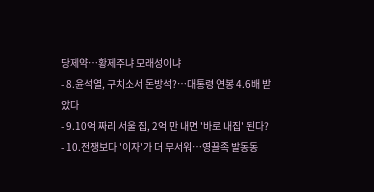당제약…황제주냐 모래성이냐
- 8.윤석열, 구치소서 돈방석?…대통령 연봉 4.6배 받았다
- 9.10억 짜리 서울 집, 2억 만 내면 '바로 내집' 된다?
- 10.전쟁보다 '이자'가 더 무서워…영끌족 발동동